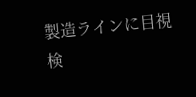製造ラインに目視検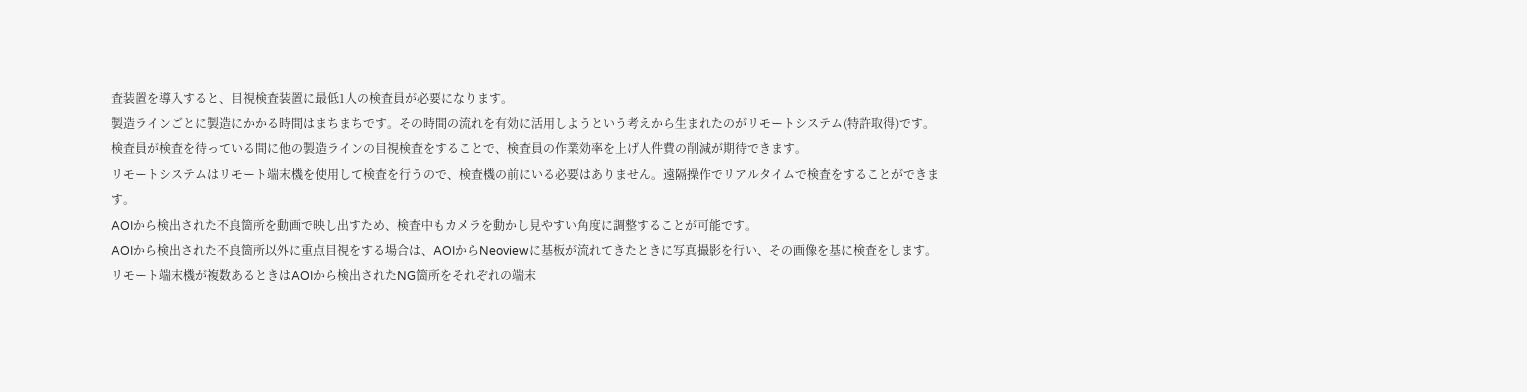査装置を導入すると、目視検査装置に最低1人の検査員が必要になります。
製造ラインごとに製造にかかる時間はまちまちです。その時間の流れを有効に活用しようという考えから生まれたのがリモートシステム(特許取得)です。
検査員が検査を待っている間に他の製造ラインの目視検査をすることで、検査員の作業効率を上げ人件費の削減が期待できます。
リモートシステムはリモート端末機を使用して検査を行うので、検査機の前にいる必要はありません。遠隔操作でリアルタイムで検査をすることができます。
AOIから検出された不良箇所を動画で映し出すため、検査中もカメラを動かし見やすい角度に調整することが可能です。
AOIから検出された不良箇所以外に重点目視をする場合は、AOIからNeoviewに基板が流れてきたときに写真撮影を行い、その画像を基に検査をします。
リモート端末機が複数あるときはAOIから検出されたNG箇所をそれぞれの端末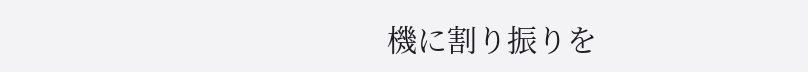機に割り振りを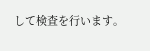して検査を行います。